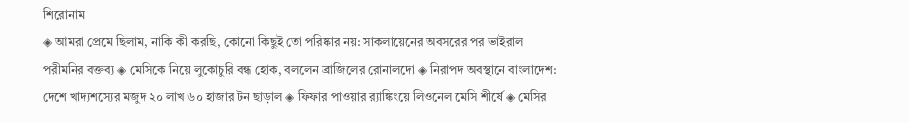শিরোনাম
◈ আমরা প্রেমে ছিলাম, নাকি কী করছি, কোনো কিছুই তো পরিষ্কার নয়: সাকলায়েনের অবসরের পর ভাইরাল পরীমনির বক্তব্য ◈ মেসিকে নিয়ে লুকোচুরি বন্ধ হোক, বললেন ব্রা‌জি‌লের রোনাল‌দো ◈ নিরাপদ অবস্থানে বাংলাদেশ: দেশে খাদ্যশস্যের মজুদ ২০ লাখ ৬০ হাজার টন ছাড়াল ◈ ফিফার পাওয়ার র‍্যাঙ্কিংয়ে লিও‌নেল ‌মে‌সি শীর্ষে ◈ মেসির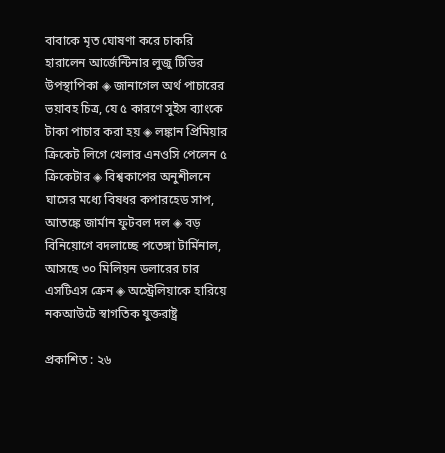বাবাকে মৃত ঘোষণা করে চাকরি হারালেন আ‌র্জেন্টিনার লুজু টি‌ভির উপস্থাপিকা ◈ জানাগেল অর্থ পাচারের ভয়াবহ চিত্র, যে ৫ কারণে সুইস ব্যাংকে টাকা পাচার করা হয় ◈ লঙ্কান প্রিমিয়ার ক্রিকেট লি‌গে খেলার এনওসি পেলেন ৫ ক্রিকেটার ◈ বিশ্বকাপের অনুশীলনে ঘাসের মধ্যে বিষধর কপারহেড সাপ, আতঙ্কে জার্মান ফুটবল দল ◈ বড় বিনিয়োগে বদলাচ্ছে পতেঙ্গা টার্মিনাল, আসছে ৩০ মিলিয়ন ডলারের চার এসটিএস ক্রেন ◈ অস্ট্রেলিয়াকে হারিয়ে নকআউটে স্বাগতিক যুক্তরাষ্ট্র

প্রকাশিত : ২৬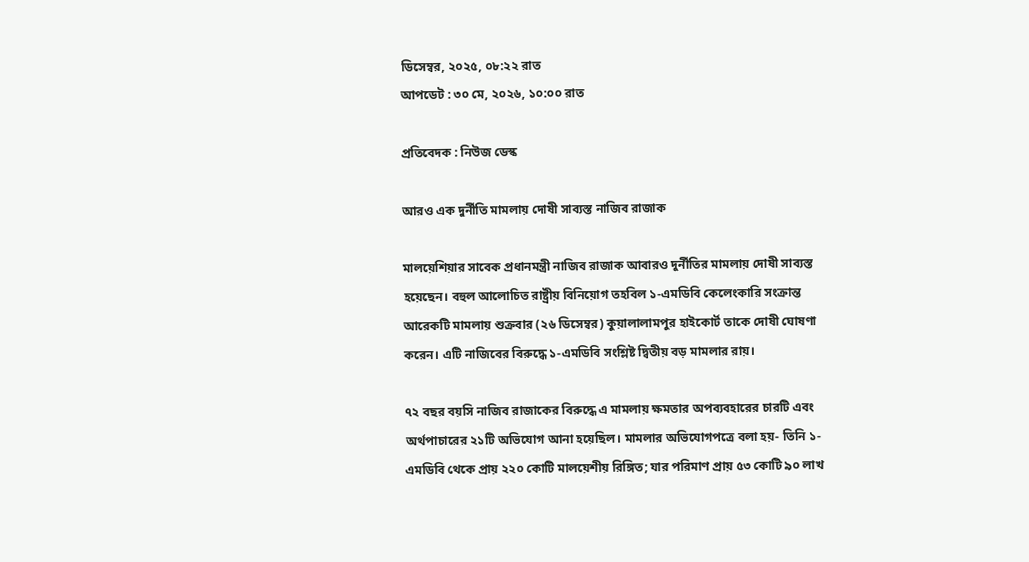ডিসেম্বর, ২০২৫, ০৮:২২ রাত
আপডেট : ৩০ মে, ২০২৬, ১০:০০ রাত

প্রতিবেদক : নিউজ ডেস্ক

আরও এক দুর্নীতি মামলায় দোষী সাব্যস্ত নাজিব রাজাক

মালয়েশিয়ার সাবেক প্রধানমন্ত্রী নাজিব রাজাক আবারও দুর্নীতির মামলায় দোষী সাব্যস্ত হয়েছেন। বহুল আলোচিত রাষ্ট্রীয় বিনিয়োগ তহবিল ১-এমডিবি কেলেংকারি সংক্রান্ত আরেকটি মামলায় শুক্রবার (২৬ ডিসেম্বর) কুয়ালালামপুর হাইকোর্ট তাকে দোষী ঘোষণা করেন। এটি নাজিবের বিরুদ্ধে ১-এমডিবি সংশ্লিষ্ট দ্বিতীয় বড় মামলার রায়।

৭২ বছর বয়সি নাজিব রাজাকের বিরুদ্ধে এ মামলায় ক্ষমতার অপব্যবহারের চারটি এবং অর্থপাচারের ২১টি অভিযোগ আনা হয়েছিল। মামলার অভিযোগপত্রে বলা হয়- তিনি ১-এমডিবি থেকে প্রায় ২২০ কোটি মালয়েশীয় রিঙ্গিত; যার পরিমাণ প্রায় ৫৩ কোটি ৯০ লাখ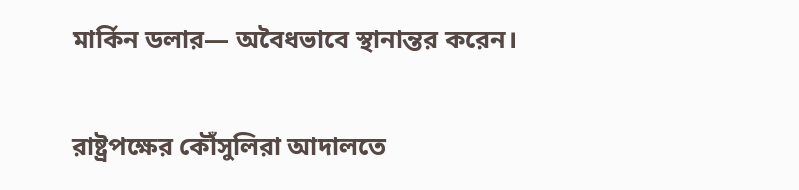মার্কিন ডলার— অবৈধভাবে স্থানান্তর করেন।

রাষ্ট্রপক্ষের কৌঁসুলিরা আদালতে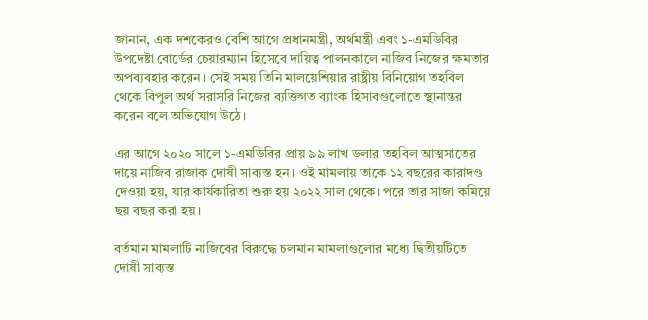জানান, এক দশকেরও বেশি আগে প্রধানমন্ত্রী, অর্থমন্ত্রী এবং ১-এমডিবির উপদেষ্টা বোর্ডের চেয়ারম্যান হিসেবে দায়িত্ব পালনকালে নাজিব নিজের ক্ষমতার অপব্যবহার করেন। সেই সময় তিনি মালয়েশিয়ার রাষ্ট্রীয় বিনিয়োগ তহবিল থেকে বিপুল অর্থ সরাসরি নিজের ব্যক্তিগত ব্যাংক হিসাবগুলোতে স্থানান্তর করেন বলে অভিযোগ উঠে।

এর আগে ২০২০ সালে ১-এমডিবির প্রায় ৯৯ লাখ ডলার তহবিল আত্মসাতের দায়ে নাজিব রাজাক দোষী সাব্যস্ত হন। ওই মামলায় তাকে ১২ বছরের কারাদণ্ড দেওয়া হয়, যার কার্যকারিতা শুরু হয় ২০২২ সাল থেকে। পরে তার সাজা কমিয়ে ছয় বছর করা হয়।

বর্তমান মামলাটি নাজিবের বিরুদ্ধে চলমান মামলাগুলোর মধ্যে দ্বিতীয়টিতে দোষী সাব্যস্ত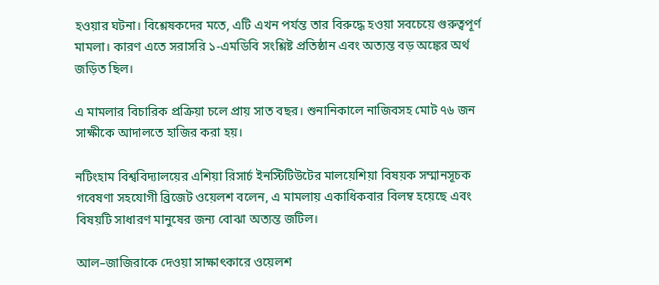হওয়ার ঘটনা। বিশ্লেষকদের মতে, এটি এখন পর্যন্ত তার বিরুদ্ধে হওয়া সবচেয়ে গুরুত্বপূর্ণ মামলা। কারণ এতে সরাসরি ১-এমডিবি সংশ্লিষ্ট প্রতিষ্ঠান এবং অত্যন্ত বড় অঙ্কের অর্থ জড়িত ছিল।

এ মামলার বিচারিক প্রক্রিয়া চলে প্রায় সাত বছর। শুনানিকালে নাজিবসহ মোট ৭৬ জন সাক্ষীকে আদালতে হাজির করা হয়।

নটিংহাম বিশ্ববিদ্যালয়ের এশিয়া রিসার্চ ইনস্টিটিউটের মালয়েশিয়া বিষয়ক সম্মানসূচক গবেষণা সহযোগী ব্রিজেট ওয়েলশ বলেন, এ মামলায় একাধিকবার বিলম্ব হয়েছে এবং বিষয়টি সাধারণ মানুষের জন্য বোঝা অত্যন্ত জটিল।

আল–জাজিরাকে দেওয়া সাক্ষাৎকারে ওয়েলশ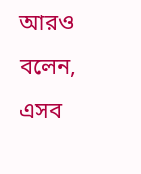আরও বলেন, এসব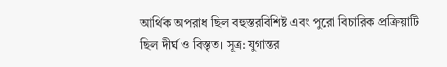আর্থিক অপরাধ ছিল বহুস্তরবিশিষ্ট এবং পুরো বিচারিক প্রক্রিয়াটি ছিল দীর্ঘ ও বিস্তৃত। সূত্র: যুগান্তর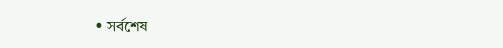• সর্বশেষ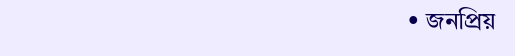• জনপ্রিয়